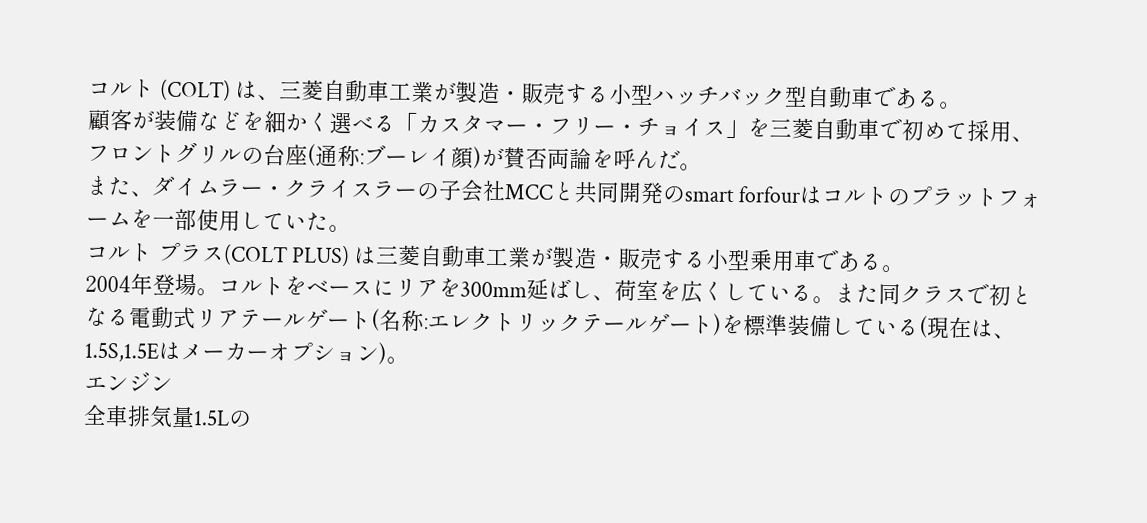コルト (COLT) は、三菱自動車工業が製造・販売する小型ハッチバック型自動車である。
顧客が装備などを細かく選べる「カスタマー・フリー・チョイス」を三菱自動車で初めて採用、フロントグリルの台座(通称:ブーレイ顔)が賛否両論を呼んだ。
また、ダイムラー・クライスラーの子会社MCCと共同開発のsmart forfourはコルトのプラットフォームを一部使用していた。
コルト プラス(COLT PLUS) は三菱自動車工業が製造・販売する小型乗用車である。
2004年登場。コルトをベースにリアを300mm延ばし、荷室を広くしている。また同クラスで初となる電動式リアテールゲート(名称:エレクトリックテールゲート)を標準装備している(現在は、1.5S,1.5Eはメーカーオプション)。
エンジン
全車排気量1.5Lの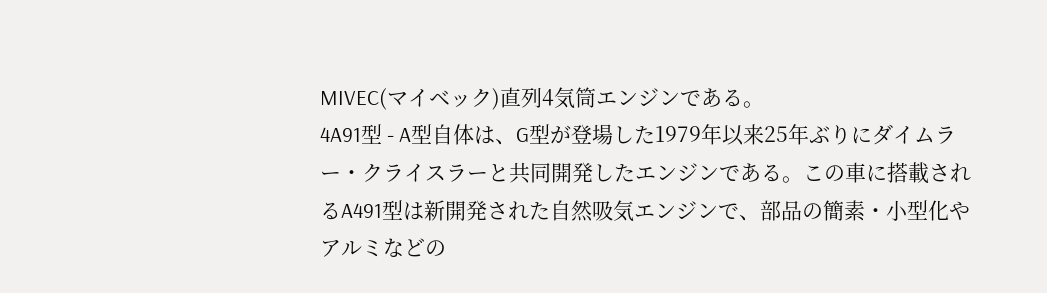MIVEC(マイベック)直列4気筒エンジンである。
4A91型 - A型自体は、G型が登場した1979年以来25年ぶりにダイムラー・クライスラーと共同開発したエンジンである。この車に搭載されるA491型は新開発された自然吸気エンジンで、部品の簡素・小型化やアルミなどの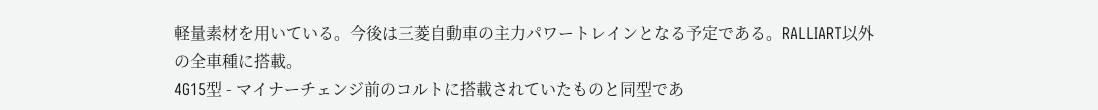軽量素材を用いている。今後は三菱自動車の主力パワートレインとなる予定である。RALLIART以外の全車種に搭載。
4G15型 - マイナーチェンジ前のコルトに搭載されていたものと同型であ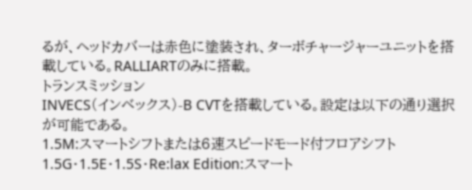るが、ヘッドカバーは赤色に塗装され、ターボチャージャーユニットを搭載している。RALLIARTのみに搭載。
トランスミッション
INVECS(インベックス)-B CVTを搭載している。設定は以下の通り選択が可能である。
1.5M:スマートシフトまたは6速スピードモード付フロアシフト
1.5G・1.5E・1.5S・Re:lax Edition:スマート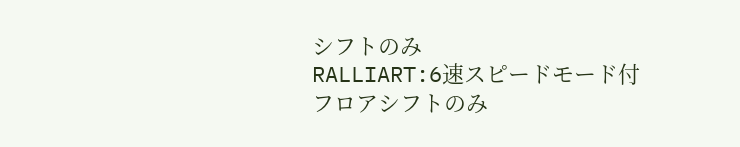シフトのみ
RALLIART:6速スピードモード付フロアシフトのみ